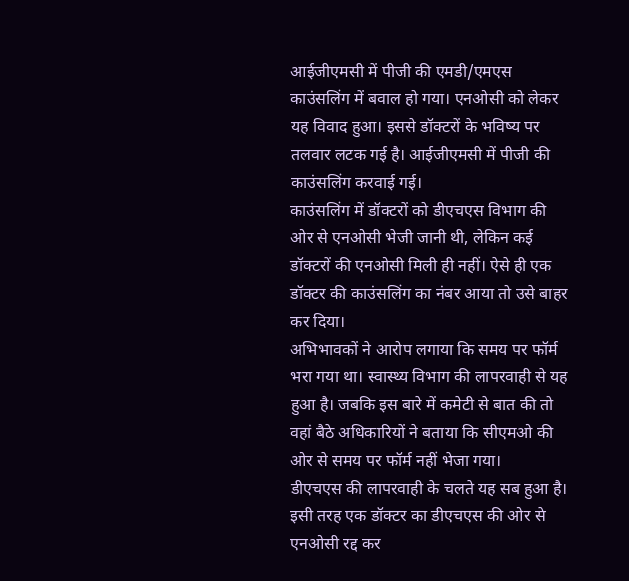आईजीएमसी में पीजी की एमडी/एमएस काउंसलिंग में बवाल हो गया। एनओसी को लेकर यह विवाद हुआ। इससे डॉक्टरों के भविष्य पर तलवार लटक गई है। आईजीएमसी में पीजी की काउंसलिंग करवाई गई।
काउंसलिंग में डॉक्टरों को डीएचएस विभाग की ओर से एनओसी भेजी जानी थी, लेकिन कई डॉक्टरों की एनओसी मिली ही नहीं। ऐसे ही एक डॉक्टर की काउंसलिंग का नंबर आया तो उसे बाहर कर दिया।
अभिभावकों ने आरोप लगाया कि समय पर फॉर्म भरा गया था। स्वास्थ्य विभाग की लापरवाही से यह हुआ है। जबकि इस बारे में कमेटी से बात की तो वहां बैठे अधिकारियों ने बताया कि सीएमओ की ओर से समय पर फॉर्म नहीं भेजा गया।
डीएचएस की लापरवाही के चलते यह सब हुआ है। इसी तरह एक डॉक्टर का डीएचएस की ओर से एनओसी रद्द कर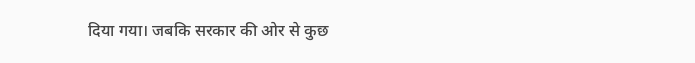दिया गया। जबकि सरकार की ओर से कुछ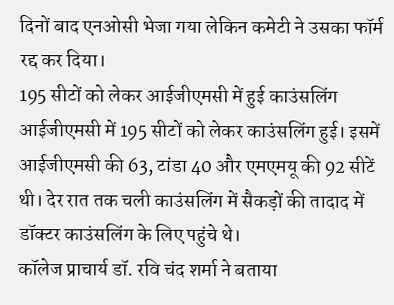दिनों बाद एनओसी भेजा गया लेकिन कमेटी ने उसका फॉर्म रद्द कर दिया।
195 सीटों को लेकर आईजीएमसी में हुई काउंसलिंग
आईजीएमसी में 195 सीटों को लेकर काउंसलिंग हुई। इसमें आईजीएमसी की 63, टांडा 40 और एमएमयू की 92 सीटें थी। देर रात तक चली काउंसलिंग में सैकड़ों की तादाद में डॉक्टर काउंसलिंग के लिए पहुंचे थे।
कॉलेज प्राचार्य डॉ. रवि चंद शर्मा ने बताया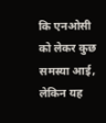कि एनओसी को लेकर कुछ समस्या आई, लेकिन यह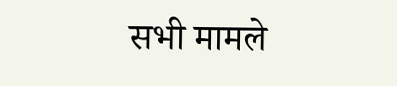सभी मामले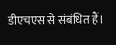डीएचएस से संबंधित हैं।